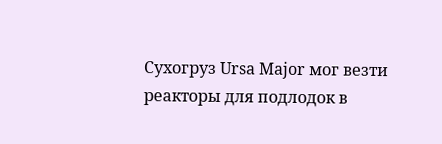Сухогруз Ursa Major мог везти реакторы для подлодок в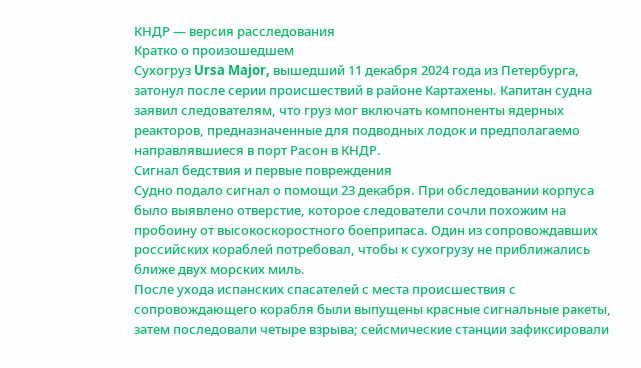КНДР — версия расследования
Кратко о произошедшем
Сухогруз Ursa Major, вышедший 11 декабря 2024 года из Петербурга, затонул после серии происшествий в районе Картахены. Капитан судна заявил следователям, что груз мог включать компоненты ядерных реакторов, предназначенные для подводных лодок и предполагаемо направлявшиеся в порт Расон в КНДР.
Сигнал бедствия и первые повреждения
Судно подало сигнал о помощи 23 декабря. При обследовании корпуса было выявлено отверстие, которое следователи сочли похожим на пробоину от высокоскоростного боеприпаса. Один из сопровождавших российских кораблей потребовал, чтобы к сухогрузу не приближались ближе двух морских миль.
После ухода испанских спасателей с места происшествия с сопровождающего корабля были выпущены красные сигнальные ракеты, затем последовали четыре взрыва; сейсмические станции зафиксировали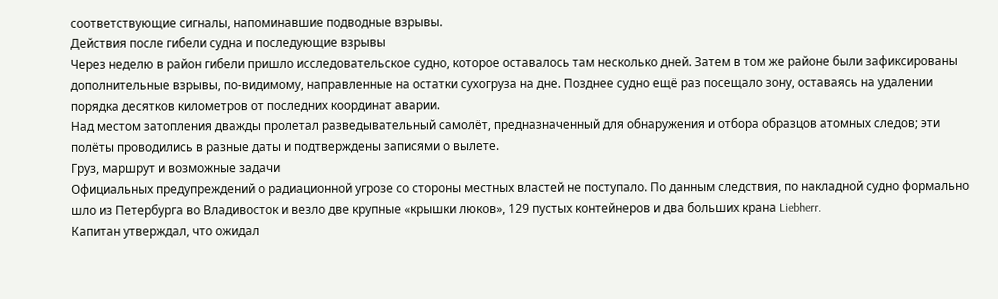соответствующие сигналы, напоминавшие подводные взрывы.
Действия после гибели судна и последующие взрывы
Через неделю в район гибели пришло исследовательское судно, которое оставалось там несколько дней. Затем в том же районе были зафиксированы дополнительные взрывы, по‑видимому, направленные на остатки сухогруза на дне. Позднее судно ещё раз посещало зону, оставаясь на удалении порядка десятков километров от последних координат аварии.
Над местом затопления дважды пролетал разведывательный самолёт, предназначенный для обнаружения и отбора образцов атомных следов; эти полёты проводились в разные даты и подтверждены записями о вылете.
Груз, маршрут и возможные задачи
Официальных предупреждений о радиационной угрозе со стороны местных властей не поступало. По данным следствия, по накладной судно формально шло из Петербурга во Владивосток и везло две крупные «крышки люков», 129 пустых контейнеров и два больших крана Liebherr.
Капитан утверждал, что ожидал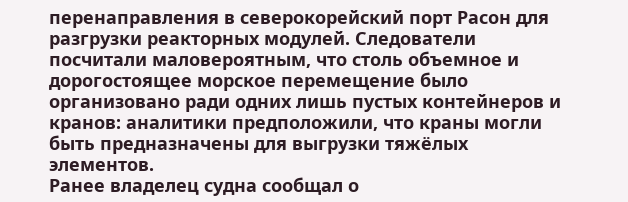перенаправления в северокорейский порт Расон для разгрузки реакторных модулей. Следователи посчитали маловероятным, что столь объемное и дорогостоящее морское перемещение было организовано ради одних лишь пустых контейнеров и кранов: аналитики предположили, что краны могли быть предназначены для выгрузки тяжёлых элементов.
Ранее владелец судна сообщал о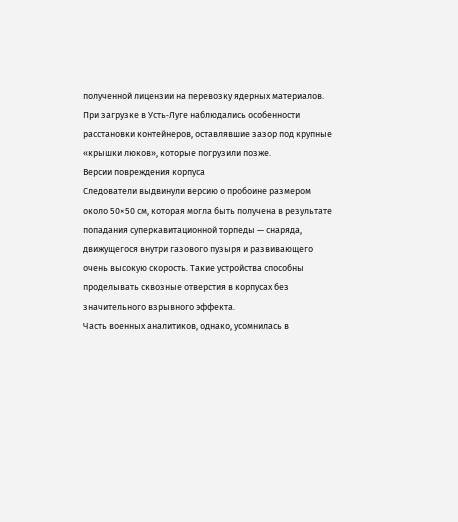полученной лицензии на перевозку ядерных материалов. При загрузке в Усть‑Луге наблюдались особенности расстановки контейнеров, оставлявшие зазор под крупные «крышки люков», которые погрузили позже.
Версии повреждения корпуса
Следователи выдвинули версию о пробоине размером около 50×50 см, которая могла быть получена в результате попадания суперкавитационной торпеды — снаряда, движущегося внутри газового пузыря и развивающего очень высокую скорость. Такие устройства способны проделывать сквозные отверстия в корпусах без значительного взрывного эффекта.
Часть военных аналитиков, однако, усомнилась в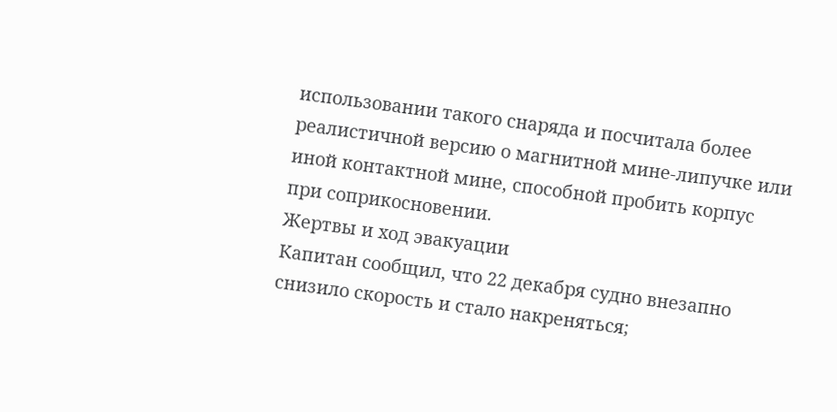использовании такого снаряда и посчитала более реалистичной версию о магнитной мине‑липучке или иной контактной мине, способной пробить корпус при соприкосновении.
Жертвы и ход эвакуации
Капитан сообщил, что 22 декабря судно внезапно снизило скорость и стало накреняться;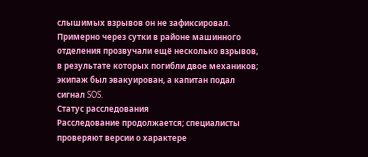слышимых взрывов он не зафиксировал. Примерно через сутки в районе машинного отделения прозвучали ещё несколько взрывов, в результате которых погибли двое механиков; экипаж был эвакуирован, а капитан подал сигнал SOS.
Статус расследования
Расследование продолжается; специалисты проверяют версии о характере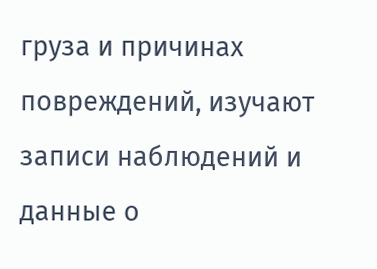груза и причинах повреждений, изучают записи наблюдений и данные о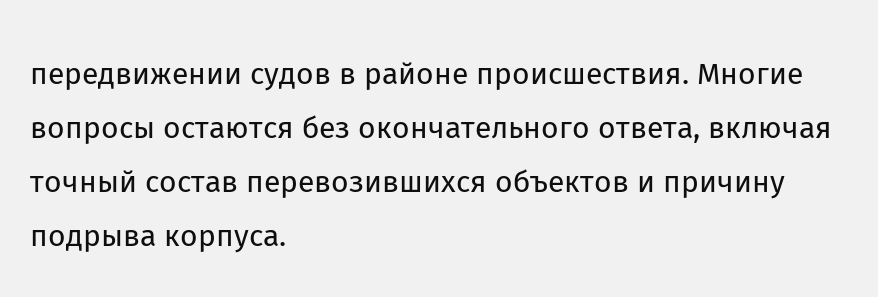передвижении судов в районе происшествия. Многие вопросы остаются без окончательного ответа, включая точный состав перевозившихся объектов и причину подрыва корпуса.